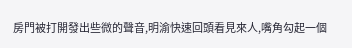房門被打開發出些微的聲音,明渝快速回頭看見來人,嘴角勾起一個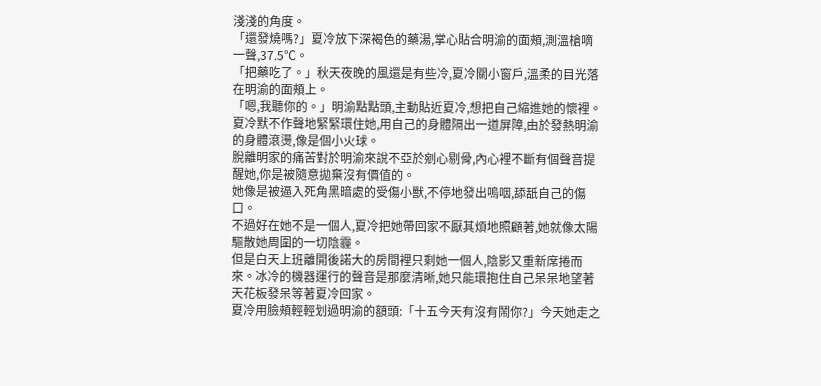淺淺的角度。
「還發燒嗎?」夏冷放下深褐色的藥湯,掌心貼合明渝的面頰,測溫槍嘀一聲,37.5℃。
「把藥吃了。」秋天夜晚的風還是有些冷,夏冷關小窗戶,溫柔的目光落在明渝的面頰上。
「嗯,我聽你的。」明渝點點頭,主動貼近夏冷,想把自己縮進她的懷裡。
夏冷默不作聲地緊緊環住她,用自己的身體隔出一道屏障,由於發熱明渝的身體滾燙,像是個小火球。
脫離明家的痛苦對於明渝來說不亞於剜心剔骨,內心裡不斷有個聲音提醒她,你是被隨意拋棄沒有價值的。
她像是被逼入死角黑暗處的受傷小獸,不停地發出嗚咽,舔舐自己的傷口。
不過好在她不是一個人,夏冷把她帶回家不厭其煩地照顧著,她就像太陽驅散她周圍的一切陰霾。
但是白天上班離開後諾大的房間裡只剩她一個人,陰影又重新席捲而來。冰冷的機器運行的聲音是那麼清晰,她只能環抱住自己呆呆地望著天花板發呆等著夏冷回家。
夏冷用臉頰輕輕划過明渝的額頭:「十五今天有沒有鬧你?」今天她走之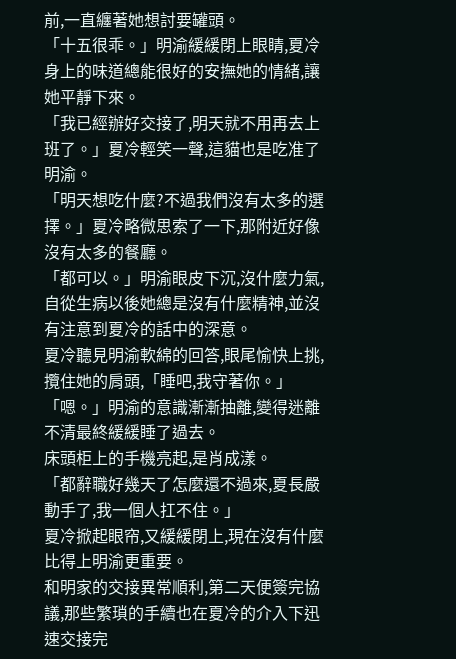前,一直纏著她想討要罐頭。
「十五很乖。」明渝緩緩閉上眼睛,夏冷身上的味道總能很好的安撫她的情緒,讓她平靜下來。
「我已經辦好交接了,明天就不用再去上班了。」夏冷輕笑一聲,這貓也是吃准了明渝。
「明天想吃什麼?不過我們沒有太多的選擇。」夏冷略微思索了一下,那附近好像沒有太多的餐廳。
「都可以。」明渝眼皮下沉,沒什麼力氣,自從生病以後她總是沒有什麼精神,並沒有注意到夏冷的話中的深意。
夏冷聽見明渝軟綿的回答,眼尾愉快上挑,攬住她的肩頭,「睡吧,我守著你。」
「嗯。」明渝的意識漸漸抽離,變得迷離不清最終緩緩睡了過去。
床頭柜上的手機亮起,是肖成漾。
「都辭職好幾天了怎麼還不過來,夏長嚴動手了,我一個人扛不住。」
夏冷掀起眼帘,又緩緩閉上,現在沒有什麼比得上明渝更重要。
和明家的交接異常順利,第二天便簽完協議,那些繁瑣的手續也在夏冷的介入下迅速交接完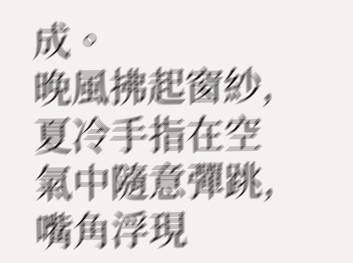成。
晚風拂起窗紗,夏冷手指在空氣中隨意彈跳,嘴角浮現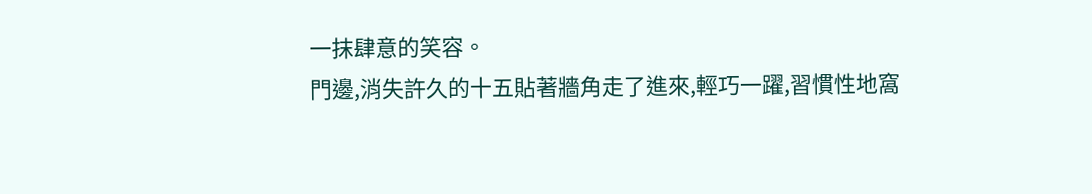一抹肆意的笑容。
門邊,消失許久的十五貼著牆角走了進來,輕巧一躍,習慣性地窩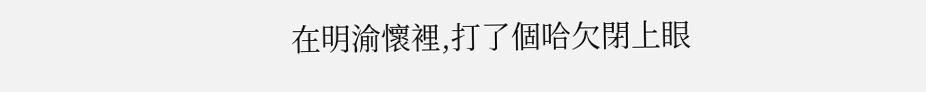在明渝懷裡,打了個哈欠閉上眼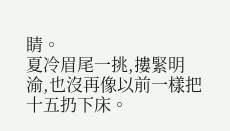睛。
夏冷眉尾一挑,摟緊明渝,也沒再像以前一樣把十五扔下床。